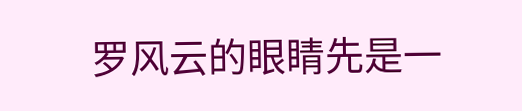罗风云的眼睛先是一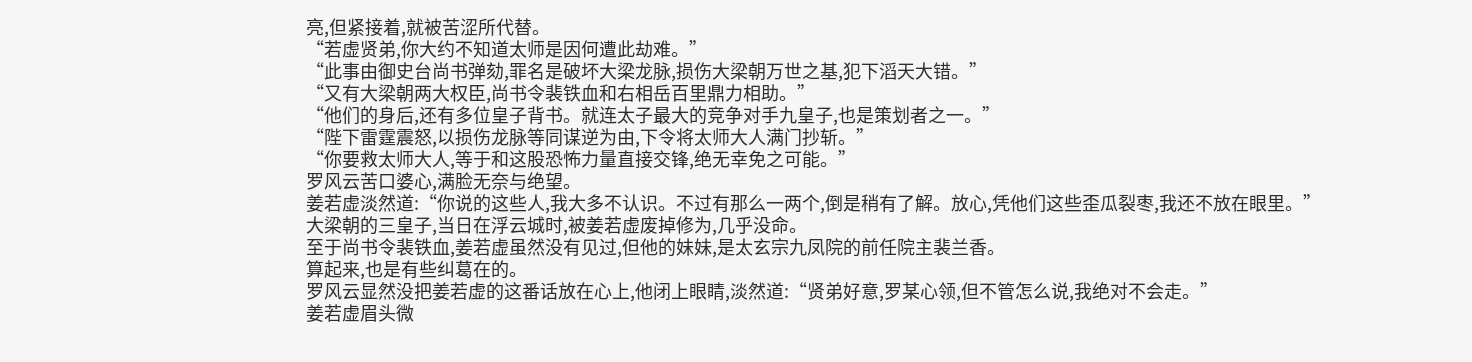亮,但紧接着,就被苦涩所代替。
“若虚贤弟,你大约不知道太师是因何遭此劫难。”
“此事由御史台尚书弹劾,罪名是破坏大梁龙脉,损伤大梁朝万世之基,犯下滔天大错。”
“又有大梁朝两大权臣,尚书令裴铁血和右相岳百里鼎力相助。”
“他们的身后,还有多位皇子背书。就连太子最大的竞争对手九皇子,也是策划者之一。”
“陛下雷霆震怒,以损伤龙脉等同谋逆为由,下令将太师大人满门抄斩。”
“你要救太师大人,等于和这股恐怖力量直接交锋,绝无幸免之可能。”
罗风云苦口婆心,满脸无奈与绝望。
姜若虚淡然道:“你说的这些人,我大多不认识。不过有那么一两个,倒是稍有了解。放心,凭他们这些歪瓜裂枣,我还不放在眼里。”
大梁朝的三皇子,当日在浮云城时,被姜若虚废掉修为,几乎没命。
至于尚书令裴铁血,姜若虚虽然没有见过,但他的妹妹,是太玄宗九凤院的前任院主裴兰香。
算起来,也是有些纠葛在的。
罗风云显然没把姜若虚的这番话放在心上,他闭上眼睛,淡然道:“贤弟好意,罗某心领,但不管怎么说,我绝对不会走。”
姜若虚眉头微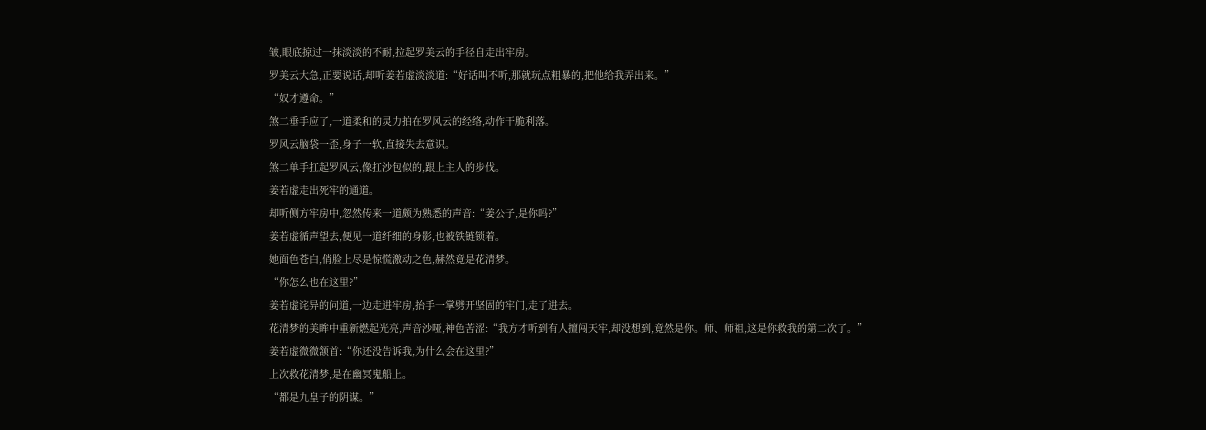皱,眼底掠过一抹淡淡的不耐,拉起罗美云的手径自走出牢房。
罗美云大急,正要说话,却听姜若虚淡淡道:“好话叫不听,那就玩点粗暴的,把他给我弄出来。”
“奴才遵命。”
煞二垂手应了,一道柔和的灵力拍在罗风云的经络,动作干脆利落。
罗风云脑袋一歪,身子一软,直接失去意识。
煞二单手扛起罗风云,像扛沙包似的,跟上主人的步伐。
姜若虚走出死牢的通道。
却听侧方牢房中,忽然传来一道颇为熟悉的声音:“姜公子,是你吗?”
姜若虚循声望去,便见一道纤细的身影,也被铁链锁着。
她面色苍白,俏脸上尽是惊慌激动之色,赫然竟是花清梦。
“你怎么也在这里?”
姜若虚诧异的问道,一边走进牢房,抬手一掌劈开坚固的牢门,走了进去。
花清梦的美眸中重新燃起光亮,声音沙哑,神色苦涩:“我方才听到有人擅闯天牢,却没想到,竟然是你。师、师祖,这是你救我的第二次了。”
姜若虚微微颔首:“你还没告诉我,为什么会在这里?”
上次救花清梦,是在幽冥鬼船上。
“都是九皇子的阴谋。”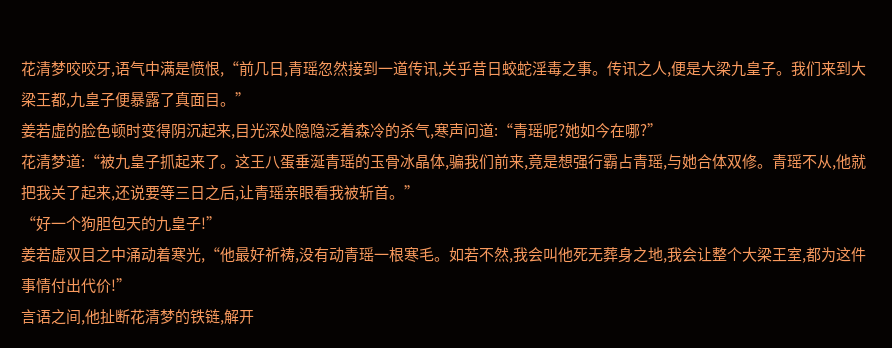花清梦咬咬牙,语气中满是愤恨,“前几日,青瑶忽然接到一道传讯,关乎昔日蛟蛇淫毒之事。传讯之人,便是大梁九皇子。我们来到大梁王都,九皇子便暴露了真面目。”
姜若虚的脸色顿时变得阴沉起来,目光深处隐隐泛着森冷的杀气,寒声问道:“青瑶呢?她如今在哪?”
花清梦道:“被九皇子抓起来了。这王八蛋垂涎青瑶的玉骨冰晶体,骗我们前来,竟是想强行霸占青瑶,与她合体双修。青瑶不从,他就把我关了起来,还说要等三日之后,让青瑶亲眼看我被斩首。”
“好一个狗胆包天的九皇子!”
姜若虚双目之中涌动着寒光,“他最好祈祷,没有动青瑶一根寒毛。如若不然,我会叫他死无葬身之地,我会让整个大梁王室,都为这件事情付出代价!”
言语之间,他扯断花清梦的铁链,解开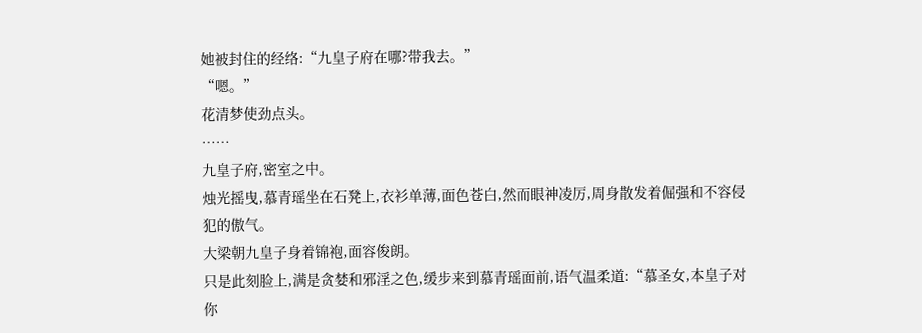她被封住的经络:“九皇子府在哪?带我去。”
“嗯。”
花清梦使劲点头。
……
九皇子府,密室之中。
烛光摇曳,慕青瑶坐在石凳上,衣衫单薄,面色苍白,然而眼神凌厉,周身散发着倔强和不容侵犯的傲气。
大梁朝九皇子身着锦袍,面容俊朗。
只是此刻脸上,满是贪婪和邪淫之色,缓步来到慕青瑶面前,语气温柔道:“慕圣女,本皇子对你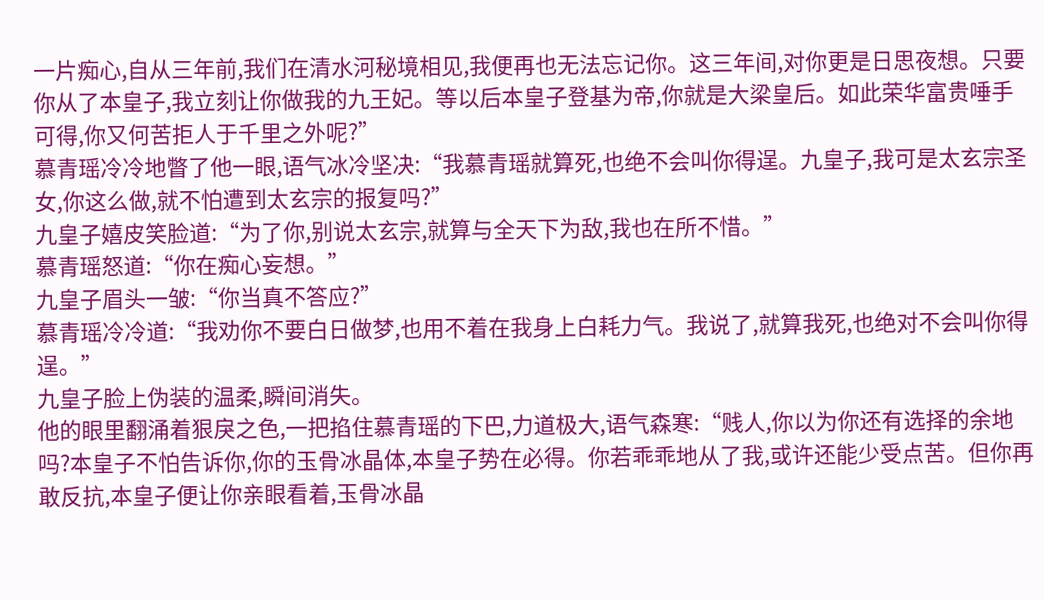一片痴心,自从三年前,我们在清水河秘境相见,我便再也无法忘记你。这三年间,对你更是日思夜想。只要你从了本皇子,我立刻让你做我的九王妃。等以后本皇子登基为帝,你就是大梁皇后。如此荣华富贵唾手可得,你又何苦拒人于千里之外呢?”
慕青瑶冷冷地瞥了他一眼,语气冰冷坚决:“我慕青瑶就算死,也绝不会叫你得逞。九皇子,我可是太玄宗圣女,你这么做,就不怕遭到太玄宗的报复吗?”
九皇子嬉皮笑脸道:“为了你,别说太玄宗,就算与全天下为敌,我也在所不惜。”
慕青瑶怒道:“你在痴心妄想。”
九皇子眉头一皱:“你当真不答应?”
慕青瑶冷冷道:“我劝你不要白日做梦,也用不着在我身上白耗力气。我说了,就算我死,也绝对不会叫你得逞。”
九皇子脸上伪装的温柔,瞬间消失。
他的眼里翻涌着狠戾之色,一把掐住慕青瑶的下巴,力道极大,语气森寒:“贱人,你以为你还有选择的余地吗?本皇子不怕告诉你,你的玉骨冰晶体,本皇子势在必得。你若乖乖地从了我,或许还能少受点苦。但你再敢反抗,本皇子便让你亲眼看着,玉骨冰晶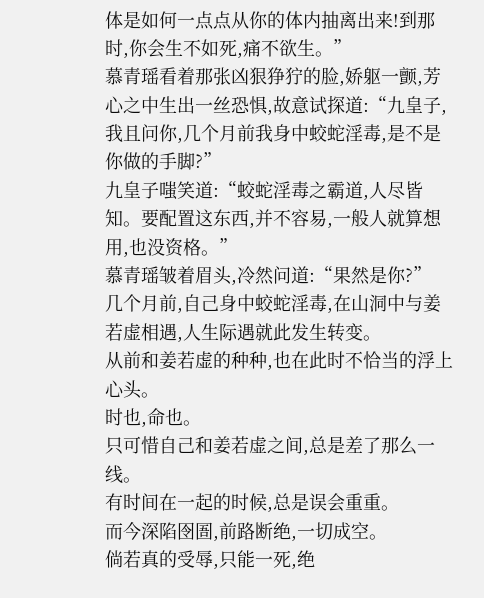体是如何一点点从你的体内抽离出来!到那时,你会生不如死,痛不欲生。”
慕青瑶看着那张凶狠狰狞的脸,娇躯一颤,芳心之中生出一丝恐惧,故意试探道:“九皇子,我且问你,几个月前我身中蛟蛇淫毒,是不是你做的手脚?”
九皇子嗤笑道:“蛟蛇淫毒之霸道,人尽皆知。要配置这东西,并不容易,一般人就算想用,也没资格。”
慕青瑶皱着眉头,冷然问道:“果然是你?”
几个月前,自己身中蛟蛇淫毒,在山洞中与姜若虚相遇,人生际遇就此发生转变。
从前和姜若虚的种种,也在此时不恰当的浮上心头。
时也,命也。
只可惜自己和姜若虚之间,总是差了那么一线。
有时间在一起的时候,总是误会重重。
而今深陷囹圄,前路断绝,一切成空。
倘若真的受辱,只能一死,绝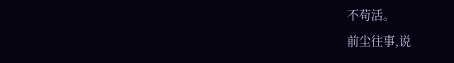不苟活。
前尘往事,说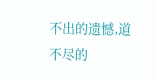不出的遗憾,道不尽的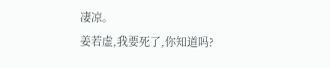凄凉。
姜若虚,我要死了,你知道吗?